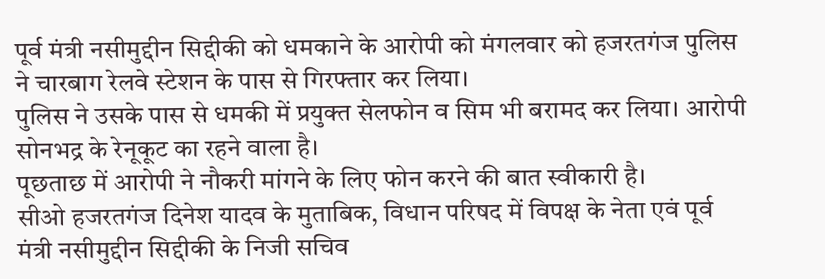पूर्व मंत्री नसीमुद्दीन सिद्दीकी को धमकाने के आरोपी को मंगलवार को हजरतगंज पुलिस ने चारबाग रेलवे स्टेशन के पास से गिरफ्तार कर लिया।
पुलिस ने उसके पास से धमकी में प्रयुक्त सेलफोन व सिम भी बरामद कर लिया। आरोपी सोनभद्र के रेनूकूट का रहने वाला है।
पूछताछ में आरोपी ने नौकरी मांगने के लिए फोन करने की बात स्वीकारी है।
सीओ हजरतगंज दिनेश यादव के मुताबिक, विधान परिषद में विपक्ष के नेता एवं पूर्व मंत्री नसीमुद्दीन सिद्दीकी के निजी सचिव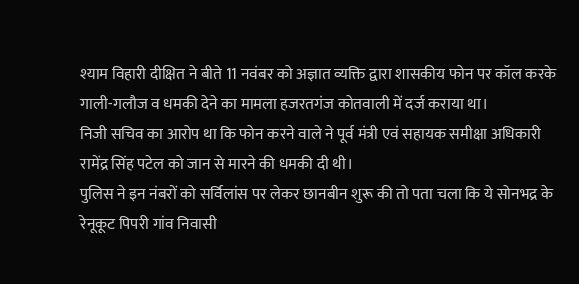श्याम विहारी दीक्षित ने बीते 11 नवंबर को अज्ञात व्यक्ति द्वारा शासकीय फोन पर कॉल करके गाली-गलौज व धमकी देने का मामला हजरतगंज कोतवाली में दर्ज कराया था।
निजी सचिव का आरोप था कि फोन करने वाले ने पूर्व मंत्री एवं सहायक समीक्षा अधिकारी रामेंद्र सिंह पटेल को जान से मारने की धमकी दी थी।
पुलिस ने इन नंबरों को सर्विलांस पर लेकर छानबीन शुरू की तो पता चला कि ये सोनभद्र के रेनूकूट पिपरी गांव निवासी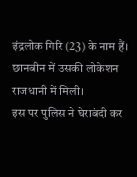इंद्रलोक गिरि (23) के नाम हैं। छानबीन में उसकी लोकेशन राजधानी में मिली।
इस पर पुलिस ने घेराबंदी कर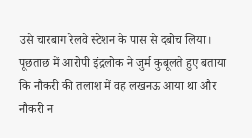उसे चारबाग रेलवे स्टेशन के पास से दबोच लिया। पूछताछ में आरोपी इंद्रलोक ने जुर्म कुबूलते हुए बताया कि नौकरी की तलाश में वह लखनऊ आया था और नौकरी न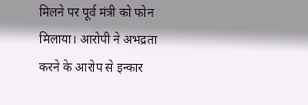मिलने पर पूर्व मंत्री को फोन मिलाया। आरोपी ने अभद्रता करने के आरोप से इन्कार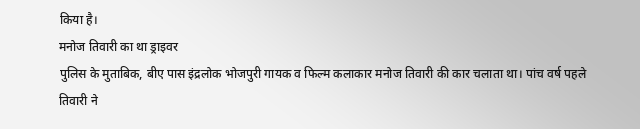किया है।
मनोज तिवारी का था ड्राइवर
पुलिस के मुताबिक, बीए पास इंद्रलोक भोजपुरी गायक व फिल्म कलाकार मनोज तिवारी की कार चलाता था। पांच वर्ष पहले तिवारी ने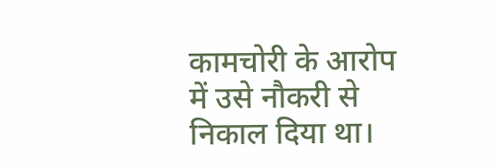कामचोरी के आरोप में उसे नौकरी से निकाल दिया था।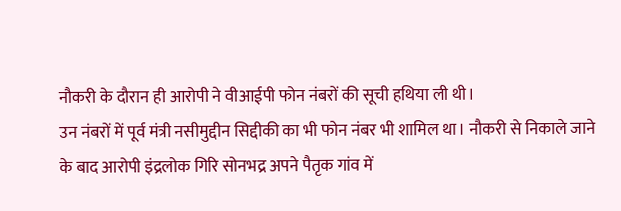नौकरी के दौरान ही आरोपी ने वीआईपी फोन नंबरों की सूची हथिया ली थी।
उन नंबरों में पूर्व मंत्री नसीमुद्दीन सिद्दीकी का भी फोन नंबर भी शामिल था। नौकरी से निकाले जाने के बाद आरोपी इंद्रलोक गिरि सोनभद्र अपने पैतृक गांव में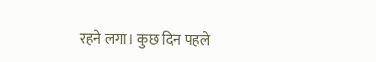रहने लगा। कुछ दिन पहले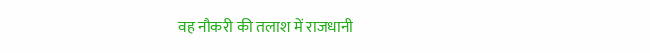वह नौकरी की तलाश में राजधानी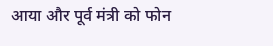आया और पूर्व मंत्री को फोन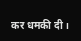कर धमकी दी।